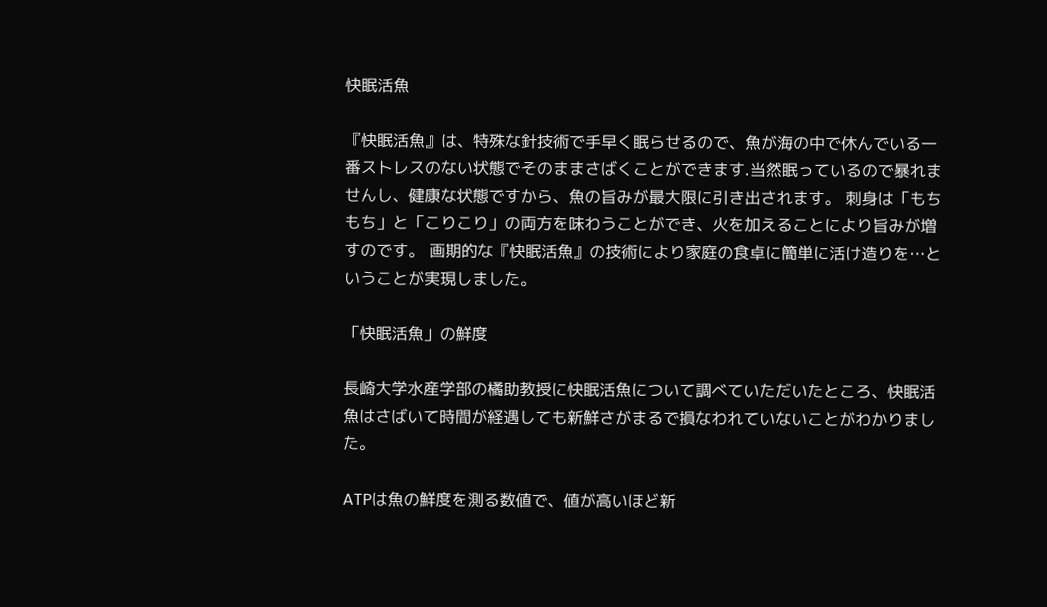快眠活魚

『快眠活魚』は、特殊な針技術で手早く眠らせるので、魚が海の中で休んでいる一番ストレスのない状態でそのままさばくことができます.当然眠っているので暴れませんし、健康な状態ですから、魚の旨みが最大限に引き出されます。 刺身は「もちもち」と「こりこり」の両方を味わうことができ、火を加えることにより旨みが増すのです。 画期的な『快眠活魚』の技術により家庭の食卓に簡単に活け造りを…ということが実現しました。

「快眠活魚」の鮮度

長崎大学水産学部の橘助教授に快眠活魚について調べていただいたところ、快眠活魚はさばいて時間が経遇しても新鮮さがまるで損なわれていないことがわかりました。

ATPは魚の鮮度を測る数値で、値が高いほど新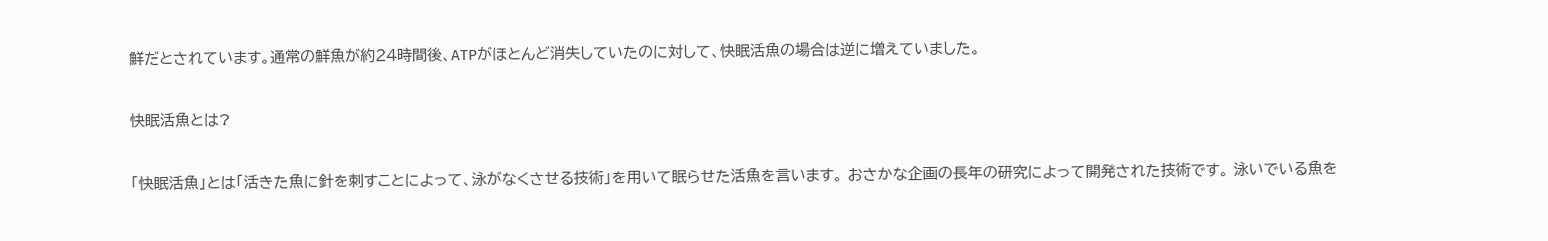鮮だとされています。通常の鮮魚が約24時間後、ATPがほとんど消失していたのに対して、快眠活魚の場合は逆に増えていました。

快眠活魚とは?

「快眠活魚」とは「活きた魚に針を刺すことによって、泳がなくさせる技術」を用いて眠らせた活魚を言います。 おさかな企画の長年の研究によって開発された技術です。 泳いでいる魚を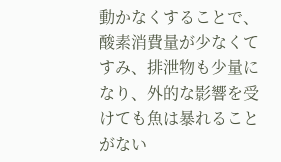動かなくすることで、酸素消費量が少なくてすみ、排泄物も少量になり、外的な影響を受けても魚は暴れることがない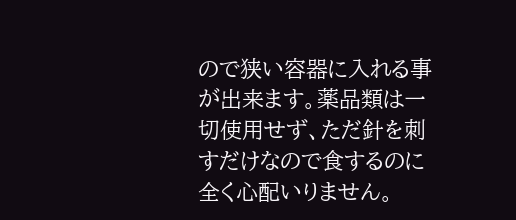ので狭い容器に入れる事が出来ます。薬品類は一切使用せず、ただ針を刺すだけなので食するのに全く心配いりません。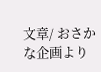文章/ おさかな企画より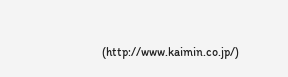(http://www.kaimin.co.jp/)